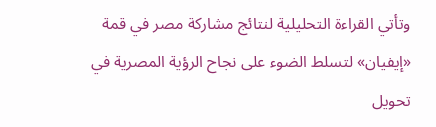وتأتي القراءة التحليلية لنتائج مشاركة مصر في قمة «إيفيان» لتسلط الضوء على نجاح الرؤية المصرية في تحويل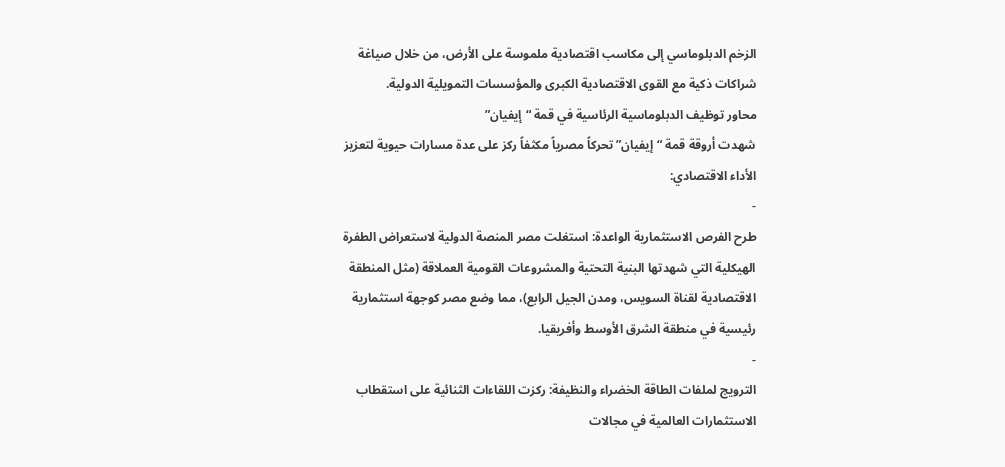الزخم الدبلوماسي إلى مكاسب اقتصادية ملموسة على الأرض، من خلال صياغة شراكات ذكية مع القوى الاقتصادية الكبرى والمؤسسات التمويلية الدولية.
محاور توظيف الدبلوماسية الرئاسية في قمة “إيفيان”
شهدت أروقة قمة “إيفيان” تحركاً مصرياً مكثفاً ركز على عدة مسارات حيوية لتعزيز الأداء الاقتصادي:
-
طرح الفرص الاستثمارية الواعدة: استغلت مصر المنصة الدولية لاستعراض الطفرة الهيكلية التي شهدتها البنية التحتية والمشروعات القومية العملاقة (مثل المنطقة الاقتصادية لقناة السويس، ومدن الجيل الرابع)، مما وضع مصر كوجهة استثمارية رئيسية في منطقة الشرق الأوسط وأفريقيا.
-
الترويج لملفات الطاقة الخضراء والنظيفة: ركزت اللقاءات الثنائية على استقطاب الاستثمارات العالمية في مجالات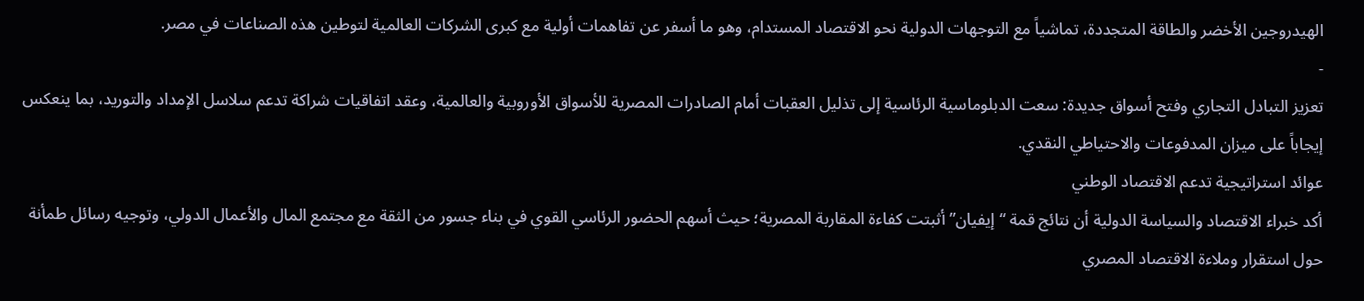الهيدروجين الأخضر والطاقة المتجددة، تماشياً مع التوجهات الدولية نحو الاقتصاد المستدام، وهو ما أسفر عن تفاهمات أولية مع كبرى الشركات العالمية لتوطين هذه الصناعات في مصر.
-
تعزيز التبادل التجاري وفتح أسواق جديدة: سعت الدبلوماسية الرئاسية إلى تذليل العقبات أمام الصادرات المصرية للأسواق الأوروبية والعالمية، وعقد اتفاقيات شراكة تدعم سلاسل الإمداد والتوريد، بما ينعكس إيجاباً على ميزان المدفوعات والاحتياطي النقدي.
عوائد استراتيجية تدعم الاقتصاد الوطني
أكد خبراء الاقتصاد والسياسة الدولية أن نتائج قمة “إيفيان” أثبتت كفاءة المقاربة المصرية؛ حيث أسهم الحضور الرئاسي القوي في بناء جسور من الثقة مع مجتمع المال والأعمال الدولي، وتوجيه رسائل طمأنة حول استقرار وملاءة الاقتصاد المصري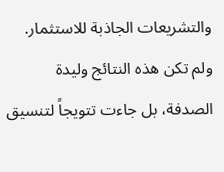والتشريعات الجاذبة للاستثمار. ولم تكن هذه النتائج وليدة الصدفة، بل جاءت تتويجاً لتنسيق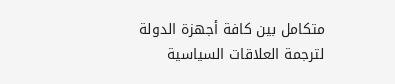متكامل بين كافة أجهزة الدولة لترجمة العلاقات السياسية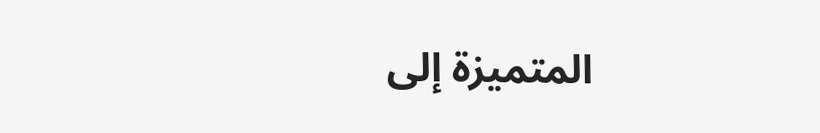المتميزة إلى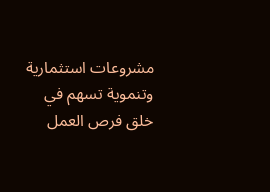مشروعات استثمارية وتنموية تسهم في خلق فرص العمل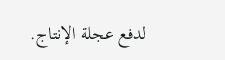لدفع عجلة الإنتاج.